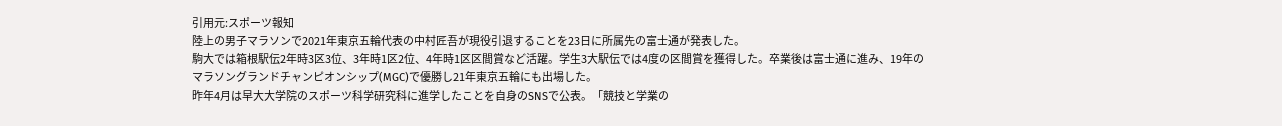引用元:スポーツ報知
陸上の男子マラソンで2021年東京五輪代表の中村匠吾が現役引退することを23日に所属先の富士通が発表した。
駒大では箱根駅伝2年時3区3位、3年時1区2位、4年時1区区間賞など活躍。学生3大駅伝では4度の区間賞を獲得した。卒業後は富士通に進み、19年のマラソングランドチャンピオンシップ(MGC)で優勝し21年東京五輪にも出場した。
昨年4月は早大大学院のスポーツ科学研究科に進学したことを自身のSNSで公表。「競技と学業の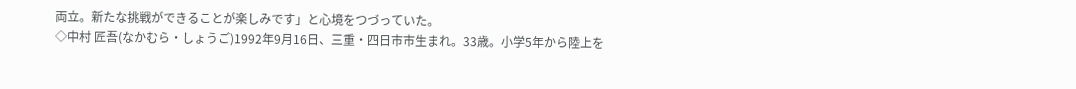両立。新たな挑戦ができることが楽しみです」と心境をつづっていた。
◇中村 匠吾(なかむら・しょうご)1992年9月16日、三重・四日市市生まれ。33歳。小学5年から陸上を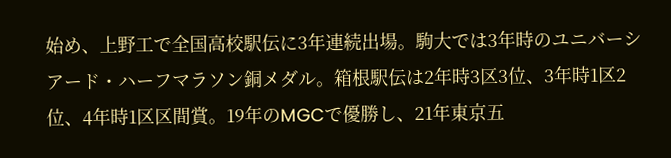始め、上野工で全国高校駅伝に3年連続出場。駒大では3年時のユニバーシアード・ハーフマラソン銅メダル。箱根駅伝は2年時3区3位、3年時1区2位、4年時1区区間賞。19年のMGCで優勝し、21年東京五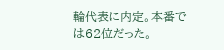輪代表に内定。本番では62位だった。